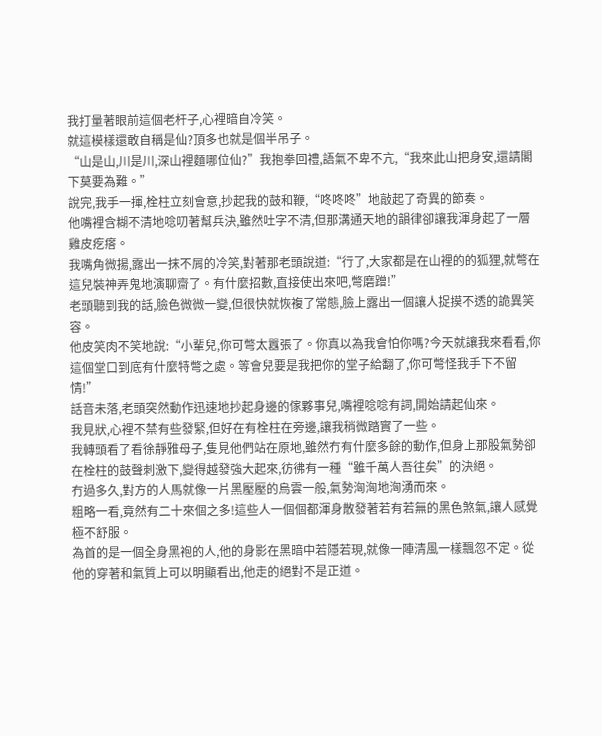我打量著眼前這個老杆子,心裡暗自冷笑。
就這模樣還敢自稱是仙?頂多也就是個半吊子。
“山是山,川是川,深山裡麵哪位仙?”我抱拳回禮,語氣不卑不亢,“我來此山把身安,還請閣下莫要為難。”
說完,我手一揮,栓柱立刻會意,抄起我的鼓和鞭,“咚咚咚”地敲起了奇異的節奏。
他嘴裡含糊不清地唸叨著幫兵決,雖然吐字不清,但那溝通天地的韻律卻讓我渾身起了一層雞皮疙瘩。
我嘴角微揚,露出一抹不屑的冷笑,對著那老頭說道:“行了,大家都是在山裡的的狐狸,就彆在這兒裝神弄鬼地演聊齋了。有什麼招數,直接使出來吧,彆磨蹭!”
老頭聽到我的話,臉色微微一變,但很快就恢複了常態,臉上露出一個讓人捉摸不透的詭異笑容。
他皮笑肉不笑地說:“小輩兒,你可彆太囂張了。你真以為我會怕你嗎?今天就讓我來看看,你這個堂口到底有什麼特彆之處。等會兒要是我把你的堂子給翻了,你可彆怪我手下不留情!”
話音未落,老頭突然動作迅速地抄起身邊的傢夥事兒,嘴裡唸唸有詞,開始請起仙來。
我見狀,心裡不禁有些發緊,但好在有栓柱在旁邊,讓我稍微踏實了一些。
我轉頭看了看徐靜雅母子,隻見他們站在原地,雖然冇有什麼多餘的動作,但身上那股氣勢卻在栓柱的鼓聲刺激下,變得越發強大起來,彷彿有一種“雖千萬人吾往矣”的決絕。
冇過多久,對方的人馬就像一片黑壓壓的烏雲一般,氣勢洶洶地洶湧而來。
粗略一看,竟然有二十來個之多!這些人一個個都渾身散發著若有若無的黑色煞氣,讓人感覺極不舒服。
為首的是一個全身黑袍的人,他的身影在黑暗中若隱若現,就像一陣清風一樣飄忽不定。從他的穿著和氣質上可以明顯看出,他走的絕對不是正道。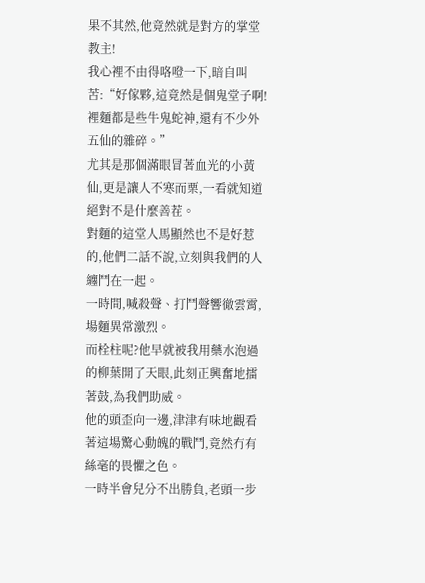果不其然,他竟然就是對方的掌堂教主!
我心裡不由得咯噔一下,暗自叫苦:“好傢夥,這竟然是個鬼堂子啊!裡麵都是些牛鬼蛇神,還有不少外五仙的雜碎。”
尤其是那個滿眼冒著血光的小黃仙,更是讓人不寒而栗,一看就知道絕對不是什麼善茬。
對麵的這堂人馬顯然也不是好惹的,他們二話不說,立刻與我們的人纏鬥在一起。
一時間,喊殺聲、打鬥聲響徹雲霄,場麵異常激烈。
而栓柱呢?他早就被我用藥水泡過的柳葉開了天眼,此刻正興奮地擂著鼓,為我們助威。
他的頭歪向一邊,津津有味地觀看著這場驚心動魄的戰鬥,竟然冇有絲毫的畏懼之色。
一時半會兒分不出勝負,老頭一步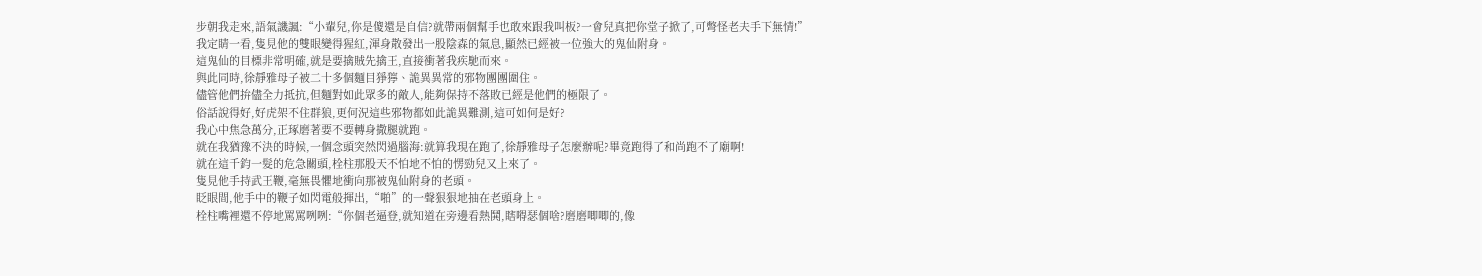步朝我走來,語氣譏諷:“小輩兒,你是傻還是自信?就帶兩個幫手也敢來跟我叫板?一會兒真把你堂子掀了,可彆怪老夫手下無情!”
我定睛一看,隻見他的雙眼變得猩紅,渾身散發出一股陰森的氣息,顯然已經被一位強大的鬼仙附身。
這鬼仙的目標非常明確,就是要擒賊先擒王,直接衝著我疾馳而來。
與此同時,徐靜雅母子被二十多個麵目猙獰、詭異異常的邪物團團圍住。
儘管他們拚儘全力抵抗,但麵對如此眾多的敵人,能夠保持不落敗已經是他們的極限了。
俗話說得好,好虎架不住群狼,更何況這些邪物都如此詭異難測,這可如何是好?
我心中焦急萬分,正琢磨著要不要轉身撒腿就跑。
就在我猶豫不決的時候,一個念頭突然閃過腦海:就算我現在跑了,徐靜雅母子怎麼辦呢?畢竟跑得了和尚跑不了廟啊!
就在這千鈞一髮的危急關頭,栓柱那股天不怕地不怕的愣勁兒又上來了。
隻見他手持武王鞭,毫無畏懼地衝向那被鬼仙附身的老頭。
眨眼間,他手中的鞭子如閃電般揮出,“啪”的一聲狠狠地抽在老頭身上。
栓柱嘴裡還不停地罵罵咧咧:“你個老逼登,就知道在旁邊看熱鬨,瞎嘚瑟個啥?磨磨唧唧的,像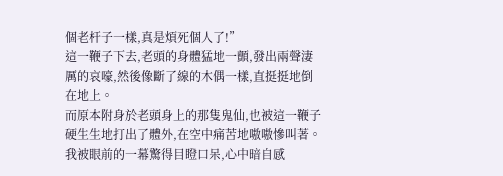個老杆子一樣,真是煩死個人了!”
這一鞭子下去,老頭的身體猛地一顫,發出兩聲淒厲的哀嚎,然後像斷了線的木偶一樣,直挺挺地倒在地上。
而原本附身於老頭身上的那隻鬼仙,也被這一鞭子硬生生地打出了體外,在空中痛苦地嗷嗷慘叫著。
我被眼前的一幕驚得目瞪口呆,心中暗自感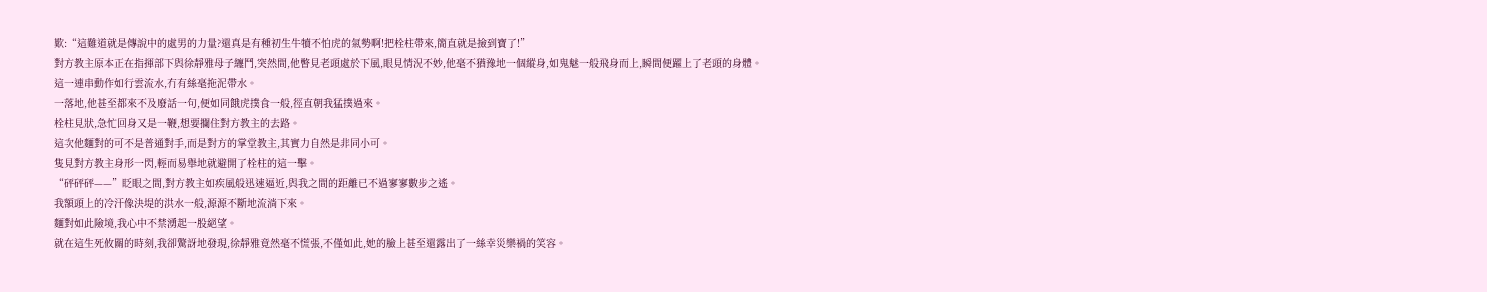歎:“這難道就是傳說中的處男的力量?還真是有種初生牛犢不怕虎的氣勢啊!把栓柱帶來,簡直就是撿到寶了!”
對方教主原本正在指揮部下與徐靜雅母子纏鬥,突然間,他瞥見老頭處於下風,眼見情況不妙,他毫不猶豫地一個縱身,如鬼魅一般飛身而上,瞬間便躍上了老頭的身體。
這一連串動作如行雲流水,冇有絲毫拖泥帶水。
一落地,他甚至都來不及廢話一句,便如同餓虎撲食一般,徑直朝我猛撲過來。
栓柱見狀,急忙回身又是一鞭,想要攔住對方教主的去路。
這次他麵對的可不是普通對手,而是對方的掌堂教主,其實力自然是非同小可。
隻見對方教主身形一閃,輕而易舉地就避開了栓柱的這一擊。
“砰砰砰——”眨眼之間,對方教主如疾風般迅速逼近,與我之間的距離已不過寥寥數步之遙。
我額頭上的冷汗像決堤的洪水一般,源源不斷地流淌下來。
麵對如此險境,我心中不禁湧起一股絕望。
就在這生死攸關的時刻,我卻驚訝地發現,徐靜雅竟然毫不慌張,不僅如此,她的臉上甚至還露出了一絲幸災樂禍的笑容。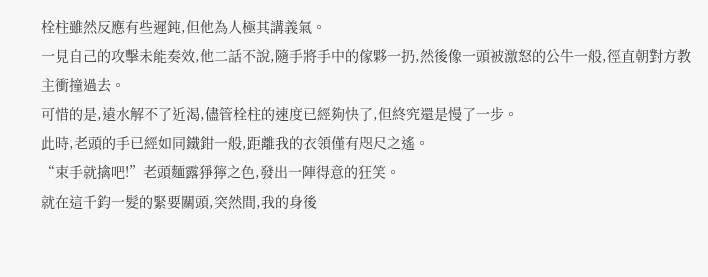栓柱雖然反應有些遲鈍,但他為人極其講義氣。
一見自己的攻擊未能奏效,他二話不說,隨手將手中的傢夥一扔,然後像一頭被激怒的公牛一般,徑直朝對方教主衝撞過去。
可惜的是,遠水解不了近渴,儘管栓柱的速度已經夠快了,但終究還是慢了一步。
此時,老頭的手已經如同鐵鉗一般,距離我的衣領僅有咫尺之遙。
“束手就擒吧!”老頭麵露猙獰之色,發出一陣得意的狂笑。
就在這千鈞一髮的緊要關頭,突然間,我的身後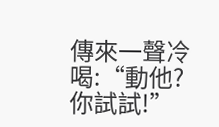傳來一聲冷喝:“動他?你試試!”